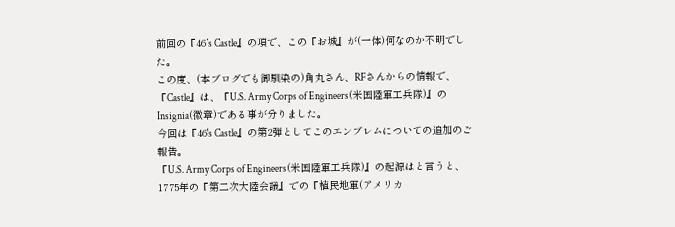前回の『46’s Castle』の項で、この『お城』が(一体)何なのか不明でした。
この度、(本ブログでも御馴染の)角丸さん、RFさんからの情報で、『Castle』は、『U.S. Army Corps of Engineers(米国陸軍工兵隊)』のInsignia(徽章)である事が分りました。
今回は『46's Castle』の第2弾としてこのエンブレムについての追加のご報告。
『U.S. Army Corps of Engineers(米国陸軍工兵隊)』の起源はと言うと、1775年の『第二次大陸会議』での『植民地軍(アメリカ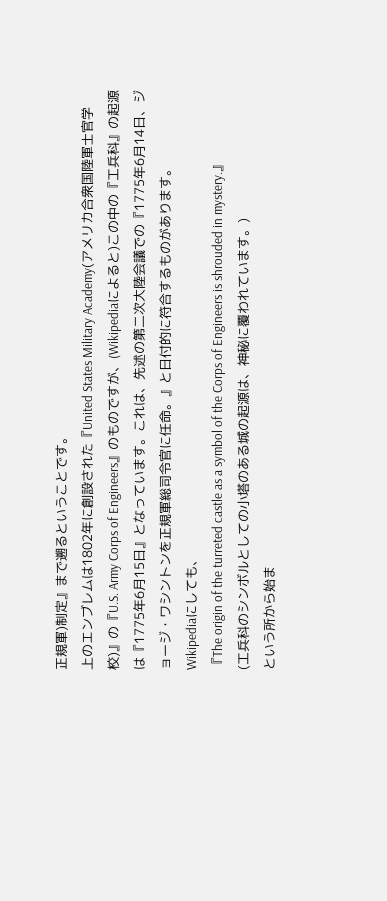正規軍)制定』まで遡るということです。
上のエンブレムは1802年に創設された『United States Military Academy(アメリカ合衆国陸軍士官学校)』の『U.S. Army Corps of Engineers』のものですが、(Wikipediaによると)この中の『工兵科』の起源は『1775年6月15日』となっています。これは、先述の第二次大陸会議での『1775年6月14日、ジョージ・ワシントンを正規軍総司令官に任命。』と日付的に符合するものがあります。
Wikipediaにしても、
『The origin of the turreted castle as a symbol of the Corps of Engineers is shrouded in mystery.』
(工兵科のシンボルとしての小塔のある城の起源は、神秘に覆われています。)
という所から始ま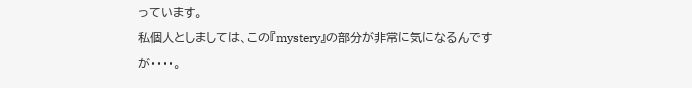っています。
私個人としましては、この『mystery』の部分が非常に気になるんですが・・・・。